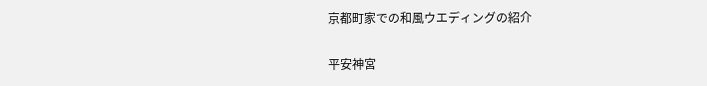京都町家での和風ウエディングの紹介

平安神宮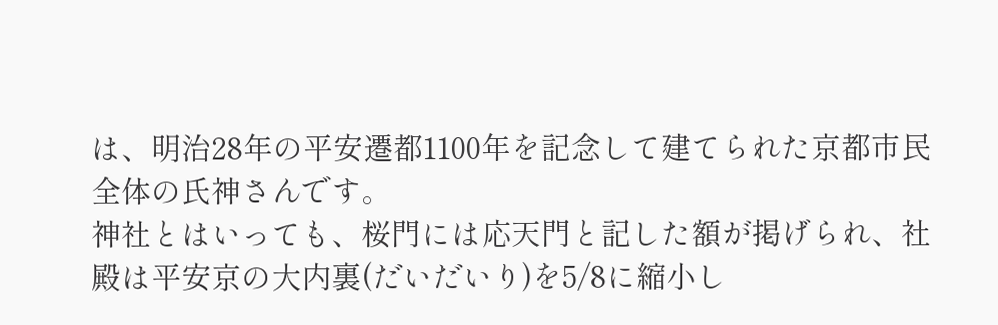は、明治28年の平安遷都1100年を記念して建てられた京都市民全体の氏神さんです。
神社とはいっても、桜門には応天門と記した額が掲げられ、社殿は平安京の大内裏(だいだいり)を5/8に縮小し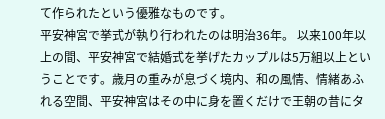て作られたという優雅なものです。
平安神宮で挙式が執り行われたのは明治36年。 以来100年以上の間、平安神宮で結婚式を挙げたカップルは5万組以上ということです。歳月の重みが息づく境内、和の風情、情緒あふれる空間、平安神宮はその中に身を置くだけで王朝の昔にタ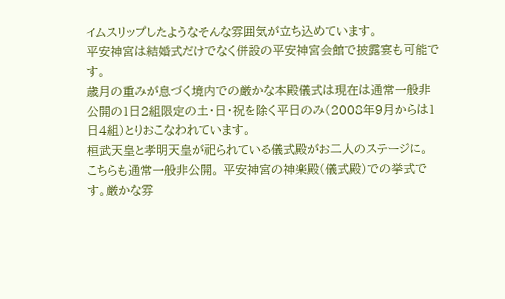イムスリップしたようなそんな雰囲気が立ち込めています。
平安神宮は結婚式だけでなく併設の平安神宮会館で披露宴も可能です。
歳月の重みが息づく境内での厳かな本殿儀式は現在は通常一般非公開の1日2組限定の土・日・祝を除く平日のみ(2008年9月からは1日4組)とりおこなわれています。
桓武天皇と孝明天皇が祀られている儀式殿がお二人のステージに。
こちらも通常一般非公開。 平安神宮の神楽殿(儀式殿)での挙式です。厳かな雰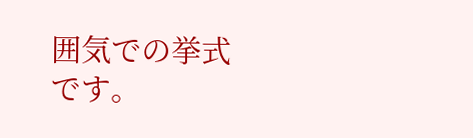囲気での挙式です。